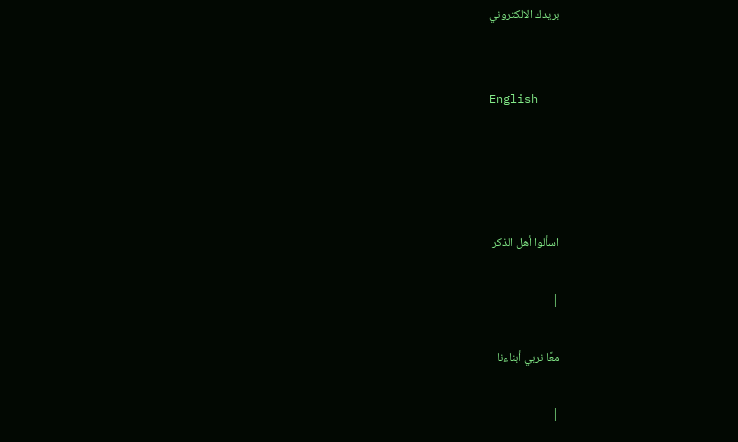بريدك الالكتروني


English




اسألوا أهل الذكر

|

معًا نربي أبناءنا

|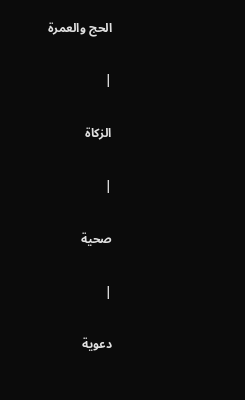الحج والعمرة

|

الزكاة

|

صحية

|

دعوية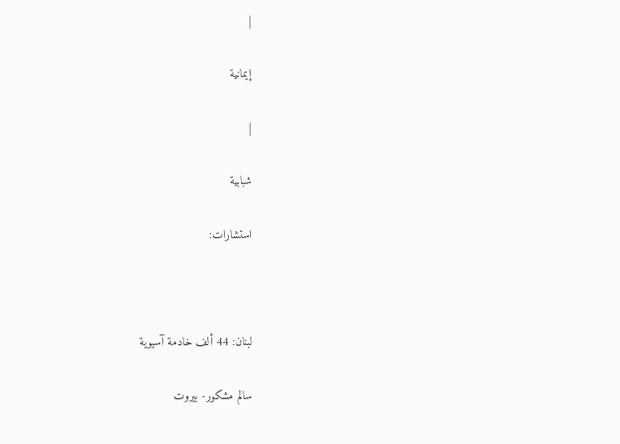|

إيمانية

|

شبابية

استشارات:



لبنان: 44 ألف خادمة آسيوية

سالم مشكور- بيروت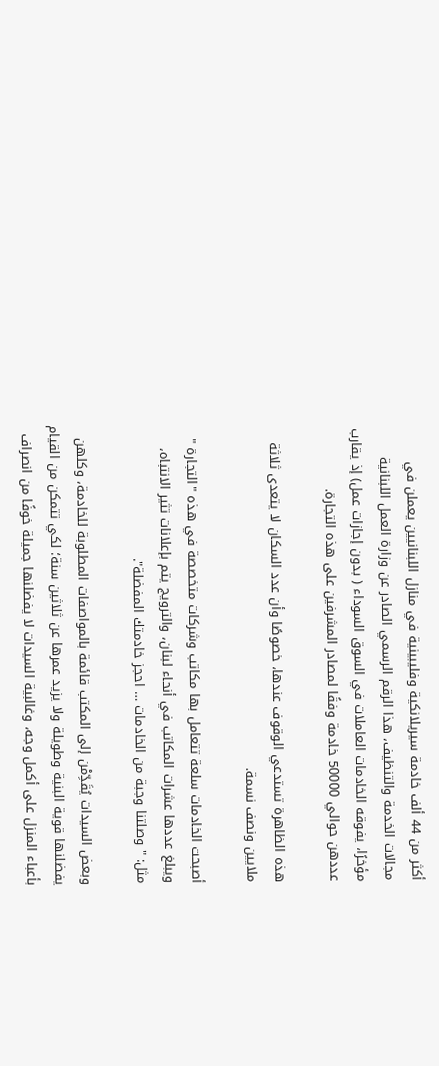أكثر من 44 ألف خادمة سيريلانكية وفليبينية في منازل اللبنانيين يعملن في مجالات الخدمة والتنظيف، هذا الرقم الرسمي الصادر عن وزارة العمل اللبنانية مؤخرًا، يفوقه الخادمات العاملات في السوق السوداء ( بدون إجازات عمل) إذ يقارب عددهن حوالي 50000 خادمة وفقًا لمصادر المشرفين على هذه التجارة.

هذه الظاهرة تستدعي الوقوف عندها، خصوصًا وأن عدد السكان لا يتعدى ثلاثة ملايين ونصف نسمة.

أصبحت الخادمات سلعة تتعامل بها مكاتب وشركات متخصصة في هذه "التجارة " ويبلغ عددها عشرات المكاتب في أنحاء لبنان، والترويج يتم بإعلانات تثير الانتباه، مثل: " وصلتنا وجبة من الخادمات … احجز خادمتك المفضلة".

وبعض السيدات يُقَدِّمْن إلى المكتب قائمة بالمواصفات المطلوبة للخادمة، وكلهن يفضلنها قوية البنية وطويلة ولا يزيد عمرها عن ثلاثين سنة؛ لكي تتمكن من القيام بأعباء المنزل على أكمل وجه، وغالبية السيدات لا يفضلنها جميلة خوفًا من انصراف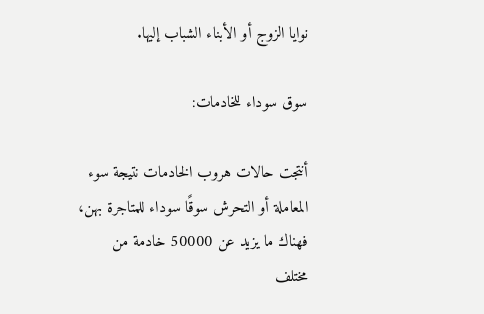نوايا الزوج أو الأبناء الشباب إليها.

سوق سوداء للخادمات:

أنتجت حالات هروب الخادمات نتيجة سوء المعاملة أو التحرش سوقًا سوداء للمتاجرة بهن، فهناك ما يزيد عن 50000 خادمة من مختلف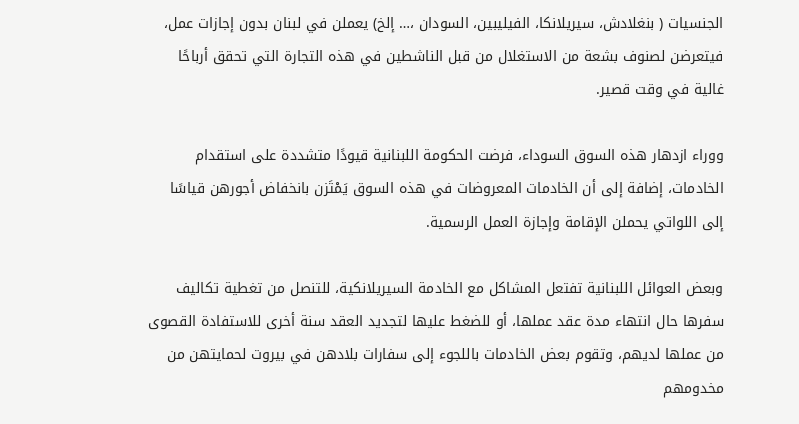الجنسيات ( بنغلادش، سيريلانكا، الفيليبين، السودان ،… إلخ) يعملن في لبنان بدون إجازات عمل، فيتعرضن لصنوف بشعة من الاستغلال من قبل الناشطين في هذه التجارة التي تحقق أرباحًا غالية في وقت قصير.

ووراء ازدهار هذه السوق السوداء، فرضت الحكومة اللبنانية قيودًا متشددة على استقدام الخادمات، إضافة إلى أن الخادمات المعروضات في هذه السوق يَمْتَزن بانخفاض أجورهن قياسًا إلى اللواتي يحملن الإقامة وإجازة العمل الرسمية.

وبعض العوائل اللبنانية تفتعل المشاكل مع الخادمة السيريلانكية، للتنصل من تغطية تكاليف سفرها حال انتهاء مدة عقد عملها، أو للضغط عليها لتجديد العقد سنة أخرى للاستفادة القصوى من عملها لديهم، وتقوم بعض الخادمات باللجوء إلى سفارات بلادهن في بيروت لحمايتهن من مخدومهم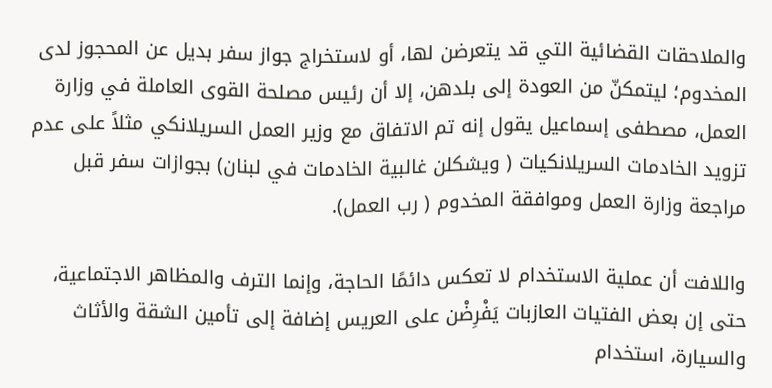والملاحقات القضائية التي قد يتعرضن لها، أو لاستخراج جواز سفر بديل عن المحجوز لدى المخدوم؛ ليتمكنّ من العودة إلى بلدهن، إلا أن رئيس مصلحة القوى العاملة في وزارة العمل، مصطفى إسماعيل يقول إنه تم الاتفاق مع وزير العمل السريلانكي مثلاً على عدم تزويد الخادمات السريلانكيات ( ويشكلن غالبية الخادمات في لبنان) بجوازات سفر قبل مراجعة وزارة العمل وموافقة المخدوم ( رب العمل).

واللافت أن عملية الاستخدام لا تعكس دائمًا الحاجة، وإنما الترف والمظاهر الاجتماعية، حتى إن بعض الفتيات العازبات يَفْرِضْن على العريس إضافة إلى تأمين الشقة والأثاث والسيارة، استخدام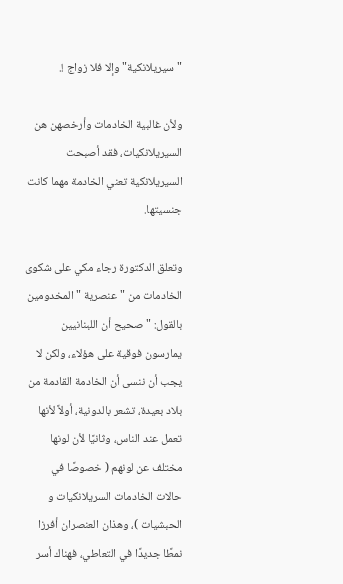"سيريلانكية" وإلا فلا زواج !.

ولأن غالبية الخادمات وأرخصهن هن السيريلانكيات، فقد أصبحت السيريلانكية تعني الخادمة مهما كانت جنسيتها.

وتعلق الدكتورة رجاء مكي على شكوى الخادمات من "عنصرية " المخدومين بالقول: " صحيح أن اللبنانيين يمارسون فوقية على هؤلاء، ولكن لا يجب أن ننسى أن الخادمة القادمة من بلاد بعيدة، تشعر بالدونية، أولاً لأنها تعمل عند الناس، وثانيًا لأن لونها مختلف عن لونهم ( خصوصًا في حالات الخادمات السريلانكيات و الحبشيات )، وهذان العنصران أفرزا نمطًا جديدًا في التعاطي، فهناك أسر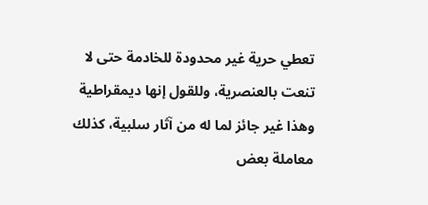تعطي حرية غير محدودة للخادمة حتى لا تنعت بالعنصرية، وللقول إنها ديمقراطية وهذا غير جائز لما له من آثار سلبية، كذلك معاملة بعض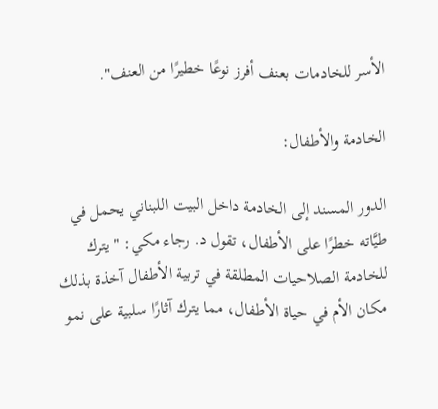الأسر للخادمات بعنف أفرز نوعًا خطيرًا من العنف".

الخادمة والأطفال:

الدور المسند إلى الخادمة داخل البيت اللبناني يحمل في طيَّاته خطرًا على الأطفال، تقول د. رجاء مكي: " يترك للخادمة الصلاحيات المطلقة في تربية الأطفال آخذة بذلك مكان الأم في حياة الأطفال، مما يترك آثارًا سلبية على نمو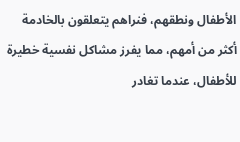الأطفال ونطقهم، فنراهم يتعلقون بالخادمة أكثر من أمهم، مما يفرز مشاكل نفسية خطيرة للأطفال، عندما تغادر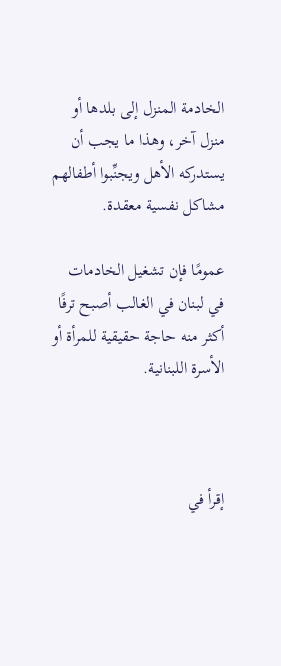الخادمة المنزل إلى بلدها أو منزل آخر، وهذا ما يجب أن يستدركه الأهل ويجنِّبوا أطفالهم مشاكل نفسية معقدة.

عمومًا فإن تشغيل الخادمات في لبنان في الغالب أصبح ترفًا أكثر منه حاجة حقيقية للمرأة أو الأسرة اللبنانية.



إقرأ في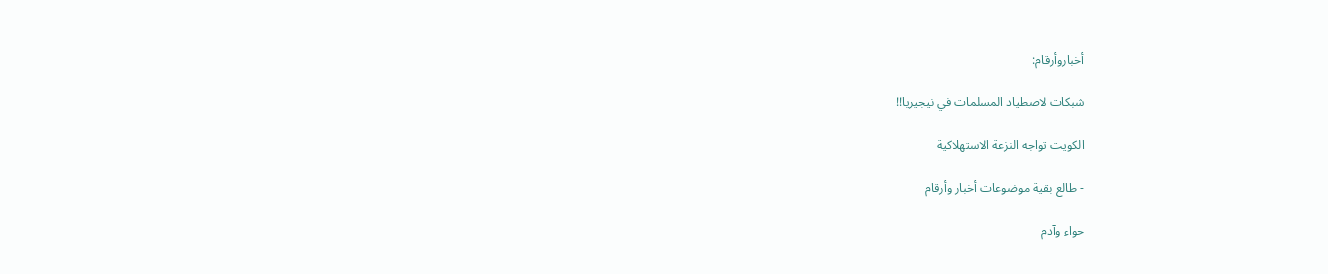أخباروأرقام:

شبكات لاصطياد المسلمات في نيجيريا!!

الكويت تواجه النزعة الاستهلاكية

- طالع بقية موضوعات أخبار وأرقام

حواء وآدم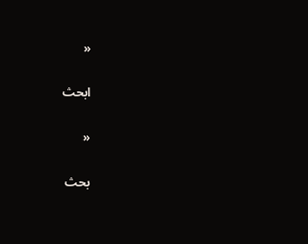«

ابحث

«

بحث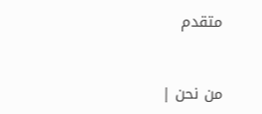متقدم



من نحن |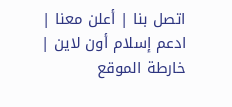اتصل بنا | أعلن معنا | ادعم إسلام أون لاين | خارطة الموقع